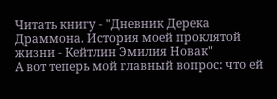Читать книгу - "Дневник Дерека Драммона. История моей проклятой жизни - Кейтлин Эмилия Новак"
А вот теперь мой главный вопрос: что ей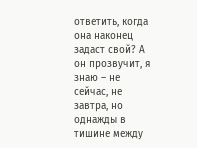ответить, когда она наконец задаст свой? А он прозвучит, я знаю – не сейчас, не завтра, но однажды в тишине между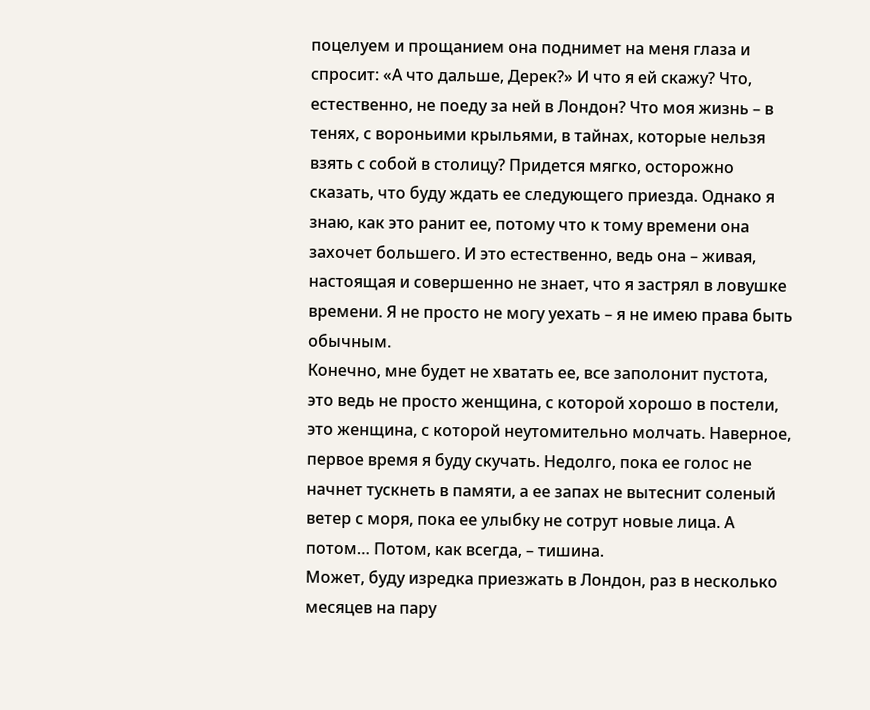поцелуем и прощанием она поднимет на меня глаза и спросит: «А что дальше, Дерек?» И что я ей скажу? Что, естественно, не поеду за ней в Лондон? Что моя жизнь – в тенях, с вороньими крыльями, в тайнах, которые нельзя взять с собой в столицу? Придется мягко, осторожно сказать, что буду ждать ее следующего приезда. Однако я знаю, как это ранит ее, потому что к тому времени она захочет большего. И это естественно, ведь она – живая, настоящая и совершенно не знает, что я застрял в ловушке времени. Я не просто не могу уехать – я не имею права быть обычным.
Конечно, мне будет не хватать ее, все заполонит пустота, это ведь не просто женщина, с которой хорошо в постели, это женщина, с которой неутомительно молчать. Наверное, первое время я буду скучать. Недолго, пока ее голос не начнет тускнеть в памяти, а ее запах не вытеснит соленый ветер с моря, пока ее улыбку не сотрут новые лица. А потом… Потом, как всегда, – тишина.
Может, буду изредка приезжать в Лондон, раз в несколько месяцев на пару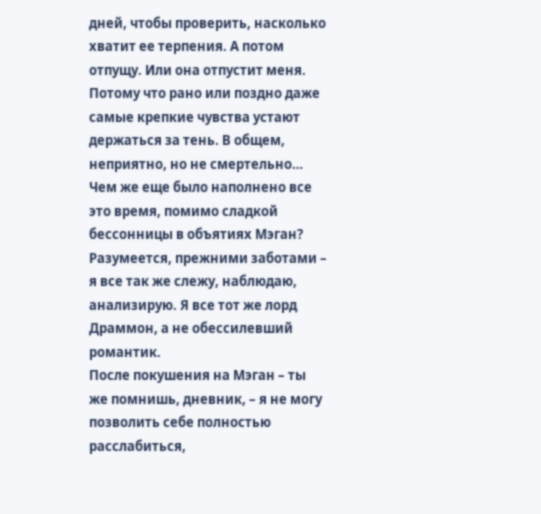дней, чтобы проверить, насколько хватит ее терпения. А потом отпущу. Или она отпустит меня. Потому что рано или поздно даже самые крепкие чувства устают держаться за тень. В общем, неприятно, но не смертельно…
Чем же еще было наполнено все это время, помимо сладкой бессонницы в объятиях Мэган? Разумеется, прежними заботами – я все так же слежу, наблюдаю, анализирую. Я все тот же лорд Драммон, а не обессилевший романтик.
После покушения на Мэган – ты же помнишь, дневник, – я не могу позволить себе полностью расслабиться,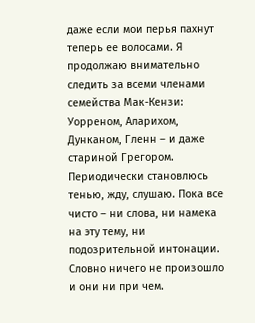даже если мои перья пахнут теперь ее волосами. Я продолжаю внимательно следить за всеми членами семейства Мак-Кензи: Уорреном, Аларихом, Дунканом, Гленн – и даже стариной Грегором. Периодически становлюсь тенью, жду, слушаю. Пока все чисто – ни слова, ни намека на эту тему, ни подозрительной интонации. Словно ничего не произошло и они ни при чем.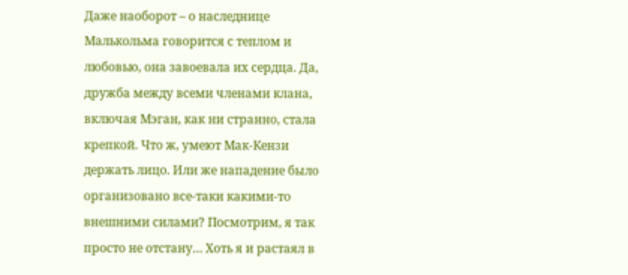Даже наоборот – о наследнице Малькольма говорится с теплом и любовью, она завоевала их сердца. Да, дружба между всеми членами клана, включая Мэган, как ни странно, стала крепкой. Что ж, умеют Мак-Кензи держать лицо. Или же нападение было организовано все-таки какими-то внешними силами? Посмотрим, я так просто не отстану… Хоть я и растаял в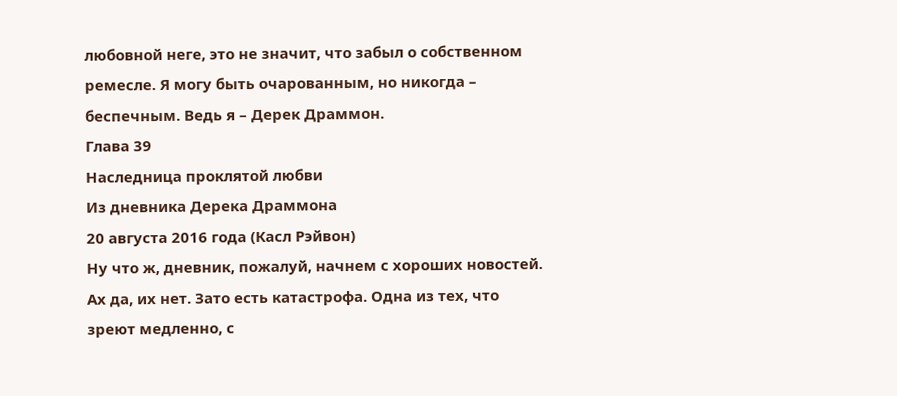любовной неге, это не значит, что забыл о собственном ремесле. Я могу быть очарованным, но никогда – беспечным. Ведь я – Дерек Драммон.
Глава 39
Наследница проклятой любви
Из дневника Дерека Драммона
20 августа 2016 года (Касл Рэйвон)
Ну что ж, дневник, пожалуй, начнем с хороших новостей. Ах да, их нет. Зато есть катастрофа. Одна из тех, что зреют медленно, с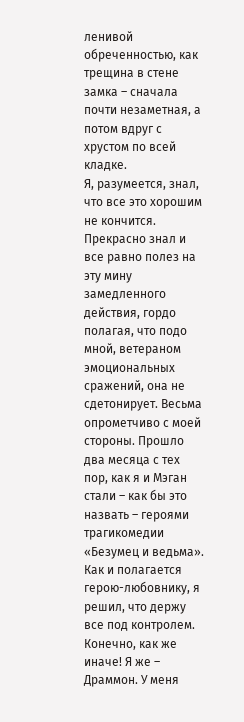ленивой обреченностью, как трещина в стене замка – сначала почти незаметная, а потом вдруг с хрустом по всей кладке.
Я, разумеется, знал, что все это хорошим не кончится. Прекрасно знал и все равно полез на эту мину замедленного действия, гордо полагая, что подо мной, ветераном эмоциональных сражений, она не сдетонирует. Весьма опрометчиво с моей стороны. Прошло два месяца с тех пор, как я и Мэган стали – как бы это назвать – героями трагикомедии «Безумец и ведьма». Как и полагается герою-любовнику, я решил, что держу все под контролем. Конечно, как же иначе! Я же – Драммон. У меня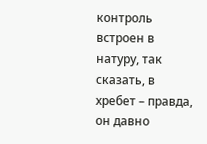контроль встроен в натуру, так сказать, в хребет – правда, он давно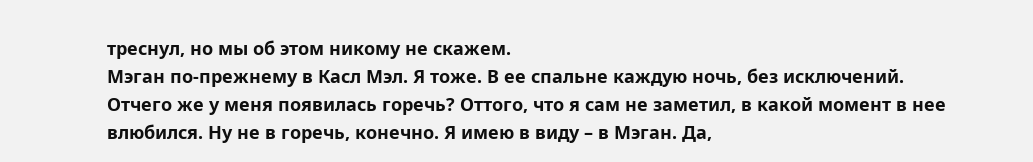треснул, но мы об этом никому не скажем.
Мэган по-прежнему в Касл Мэл. Я тоже. В ее спальне каждую ночь, без исключений. Отчего же у меня появилась горечь? Оттого, что я сам не заметил, в какой момент в нее влюбился. Ну не в горечь, конечно. Я имею в виду – в Мэган. Да,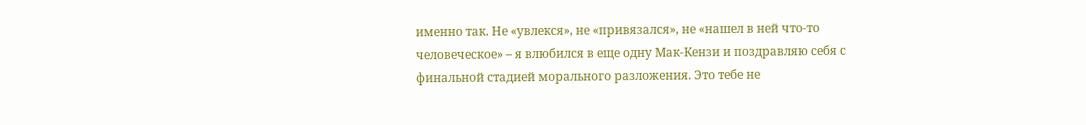именно так. Не «увлекся», не «привязался», не «нашел в ней что-то человеческое» – я влюбился в еще одну Мак-Кензи и поздравляю себя с финальной стадией морального разложения. Это тебе не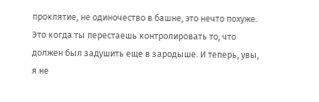проклятие, не одиночество в башне, это нечто похуже. Это когда ты перестаешь контролировать то, что должен был задушить еще в зародыше. И теперь, увы, я не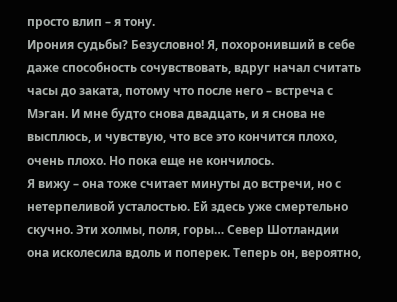просто влип – я тону.
Ирония судьбы? Безусловно! Я, похоронивший в себе даже способность сочувствовать, вдруг начал считать часы до заката, потому что после него – встреча с Мэган. И мне будто снова двадцать, и я снова не высплюсь, и чувствую, что все это кончится плохо, очень плохо. Но пока еще не кончилось.
Я вижу – она тоже считает минуты до встречи, но с нетерпеливой усталостью. Ей здесь уже смертельно скучно. Эти холмы, поля, горы… Север Шотландии она исколесила вдоль и поперек. Теперь он, вероятно,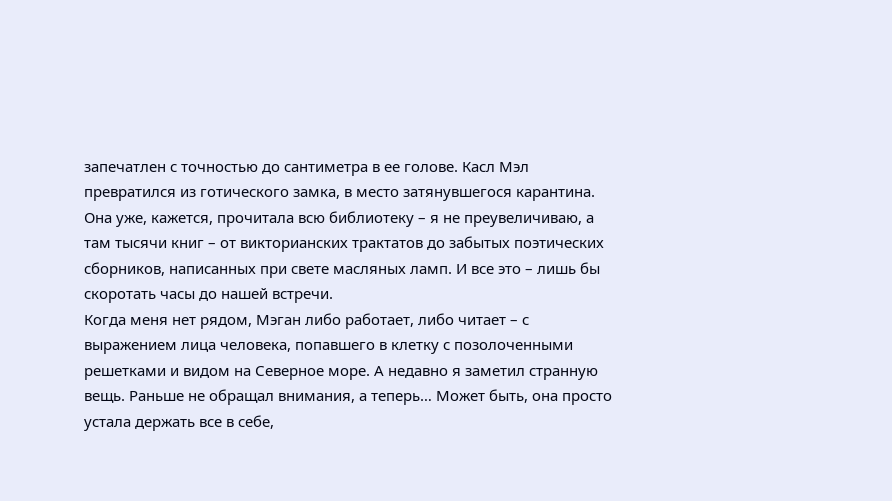запечатлен с точностью до сантиметра в ее голове. Касл Мэл превратился из готического замка, в место затянувшегося карантина. Она уже, кажется, прочитала всю библиотеку – я не преувеличиваю, а там тысячи книг – от викторианских трактатов до забытых поэтических сборников, написанных при свете масляных ламп. И все это – лишь бы скоротать часы до нашей встречи.
Когда меня нет рядом, Мэган либо работает, либо читает – с выражением лица человека, попавшего в клетку с позолоченными решетками и видом на Северное море. А недавно я заметил странную вещь. Раньше не обращал внимания, а теперь… Может быть, она просто устала держать все в себе,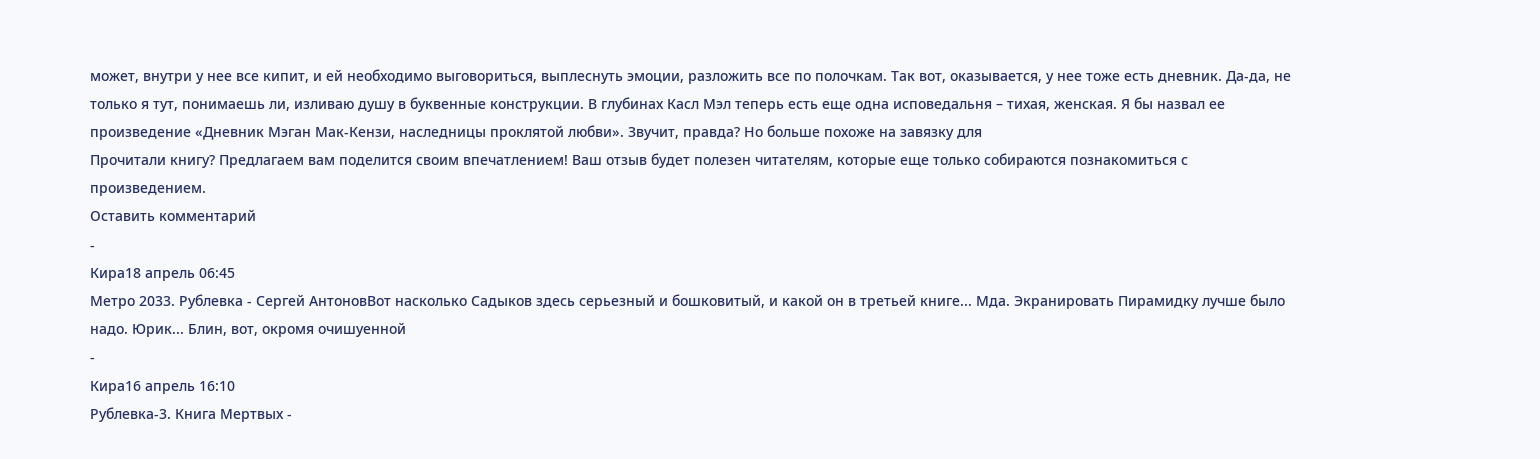может, внутри у нее все кипит, и ей необходимо выговориться, выплеснуть эмоции, разложить все по полочкам. Так вот, оказывается, у нее тоже есть дневник. Да-да, не только я тут, понимаешь ли, изливаю душу в буквенные конструкции. В глубинах Касл Мэл теперь есть еще одна исповедальня – тихая, женская. Я бы назвал ее произведение «Дневник Мэган Мак-Кензи, наследницы проклятой любви». Звучит, правда? Но больше похоже на завязку для
Прочитали книгу? Предлагаем вам поделится своим впечатлением! Ваш отзыв будет полезен читателям, которые еще только собираются познакомиться с произведением.
Оставить комментарий
-
Кира18 апрель 06:45
Метро 2033. Рублевка - Сергей АнтоновВот насколько Садыков здесь серьезный и бошковитый, и какой он в третьей книге... Мда. Экранировать Пирамидку лучше было надо. Юрик... Блин, вот, окромя очишуенной
-
Кира16 апрель 16:10
Рублевка-3. Книга Мертвых -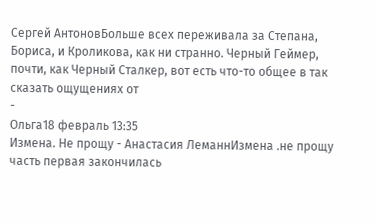Сергей АнтоновБольше всех переживала за Степана, Бориса, и Кроликова, как ни странно. Черный Геймер, почти, как Черный Сталкер, вот есть что-то общее в так сказать ощущениях от
-
Ольга18 февраль 13:35
Измена. Не прощу - Анастасия ЛеманнИзмена .не прощу часть первая закончилась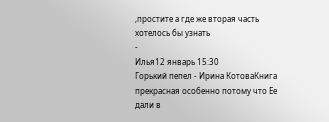,простите а где же вторая часть хотелось бы узнать
-
Илья12 январь 15:30
Горький пепел - Ирина КотоваКнига прекрасная особенно потому что Ее дали в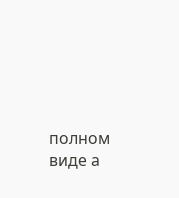полном виде а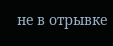не в отрывке